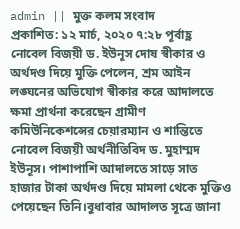admin || মুক্ত কলম সংবাদ
প্রকাশিত: ১২ মার্চ, ২০২০ ৭:২৮ পূর্বাহ্ণ
নোবেল বিজয়ী ড. ইউনূস দোষ স্বীকার ও অর্থদণ্ড দিয়ে মুক্তি পেলেন, শ্রম আইন লঙ্ঘনের অভিযোগ স্বীকার করে আদালতে ক্ষমা প্রার্থনা করেছেন গ্রামীণ কমিউনিকেশন্সের চেয়ারম্যান ও শান্তিতে নোবেল বিজয়ী অর্থনীতিবিদ ড. মুহাম্মদ ইউনূস। পাশাপাশি আদালতে সাড়ে সাত হাজার টাকা অর্থদণ্ড দিয়ে মামলা থেকে মুক্তিও পেয়েছেন তিনি।বুধাবার আদালত সূত্রে জানা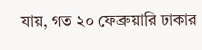যায়, গত ২০ ফেব্রুয়ারি ঢাকার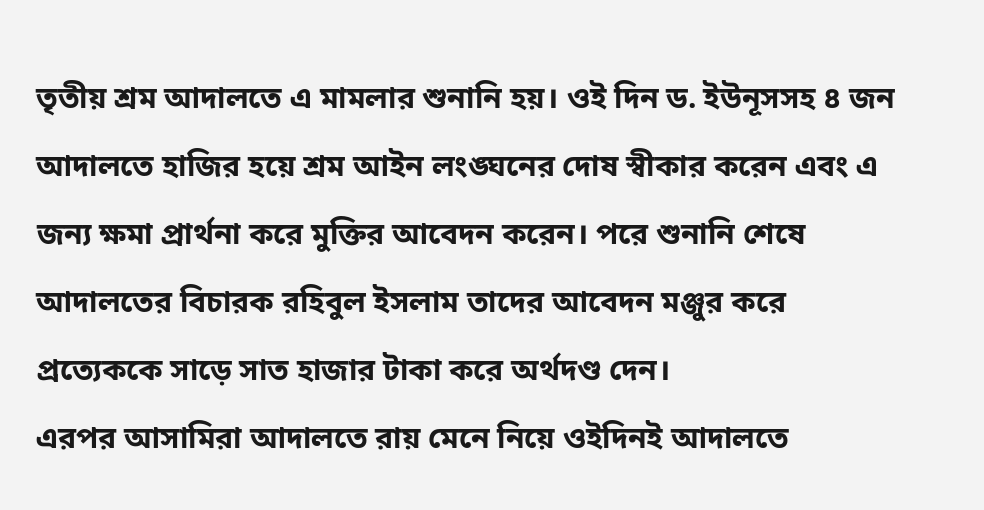তৃতীয় শ্রম আদালতে এ মামলার শুনানি হয়। ওই দিন ড. ইউনূসসহ ৪ জন আদালতে হাজির হয়ে শ্রম আইন লংঙ্ঘনের দোষ স্বীকার করেন এবং এ জন্য ক্ষমা প্রার্থনা করে মুক্তির আবেদন করেন। পরে শুনানি শেষে আদালতের বিচারক রহিবুল ইসলাম তাদের আবেদন মঞ্জুর করে প্রত্যেককে সাড়ে সাত হাজার টাকা করে অর্থদণ্ড দেন।
এরপর আসামিরা আদালতে রায় মেনে নিয়ে ওইদিনই আদালতে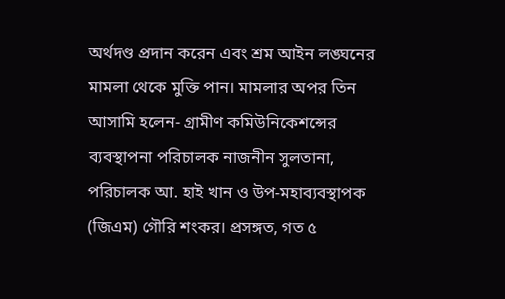অর্থদণ্ড প্রদান করেন এবং শ্রম আইন লঙ্ঘনের মামলা থেকে মুক্তি পান। মামলার অপর তিন আসামি হলেন- গ্রামীণ কমিউনিকেশন্সের ব্যবস্থাপনা পরিচালক নাজনীন সুলতানা, পরিচালক আ. হাই খান ও উপ-মহাব্যবস্থাপক (জিএম) গৌরি শংকর। প্রসঙ্গত, গত ৫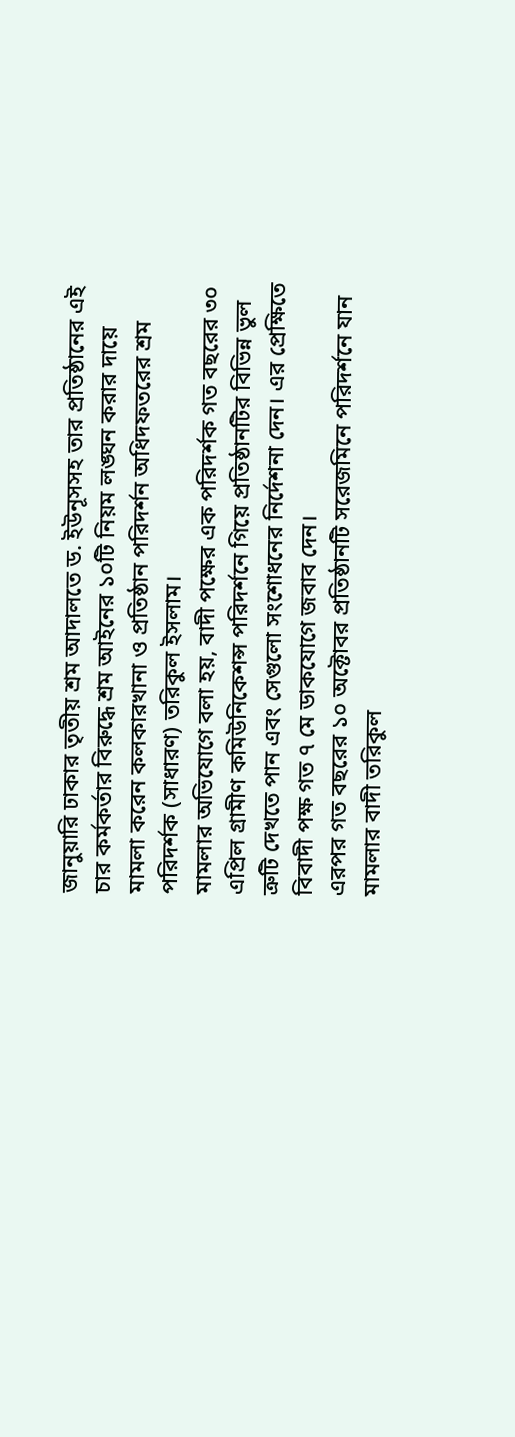জানুয়ারি ঢাকার তৃতীয় শ্রম আদালতে ড. ইউনূসসহ তার প্রতিষ্ঠানের এই চার কর্মকর্তার বিরুদ্ধে শ্রম আইনের ১০টি নিয়ম লঙ্ঘন করার দায়ে মামলা করেন কলকারখানা ও প্রতিষ্ঠান পরিদর্শন অধিদফতরের শ্রম পরিদর্শক (সাধারণ) তরিকুল ইসলাম।
মামলার অভিযোগে বলা হয়, বাদী পক্ষের এক পরিদর্শক গত বছরের ৩০ এপ্রিল গ্রামীণ কমিউনিকেশন্স পরিদর্শনে গিয়ে প্রতিষ্ঠানটির বিভিন্ন ভুল ত্রুটি দেখতে পান এবং সেগুলো সংশোধনের নির্দেশনা দেন। এর প্রেক্ষিতে বিবাদী পক্ষ গত ৭ মে ডাকযোগে জবাব দেন।
এরপর গত বছরের ১০ অক্টোবর প্রতিষ্ঠানটি সরেজমিনে পরিদর্শনে যান মামলার বাদী তরিকুল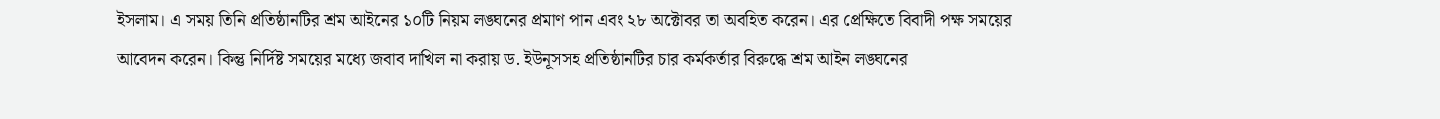ইসলাম। এ সময় তিনি প্রতিষ্ঠানটির শ্রম আইনের ১০টি নিয়ম লঙ্ঘনের প্রমাণ পান এবং ২৮ অক্টোবর তা অবহিত করেন। এর প্রেক্ষিতে বিবাদী পক্ষ সময়ের আবেদন করেন। কিন্তু নির্দিষ্ট সময়ের মধ্যে জবাব দাখিল না করায় ড. ইউনূসসহ প্রতিষ্ঠানটির চার কর্মকর্তার বিরুদ্ধে শ্রম আইন লঙ্ঘনের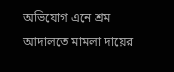অভিযোগ এনে শ্রম আদালতে মামলা দায়ের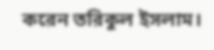করেন তরিকুল ইসলাম।